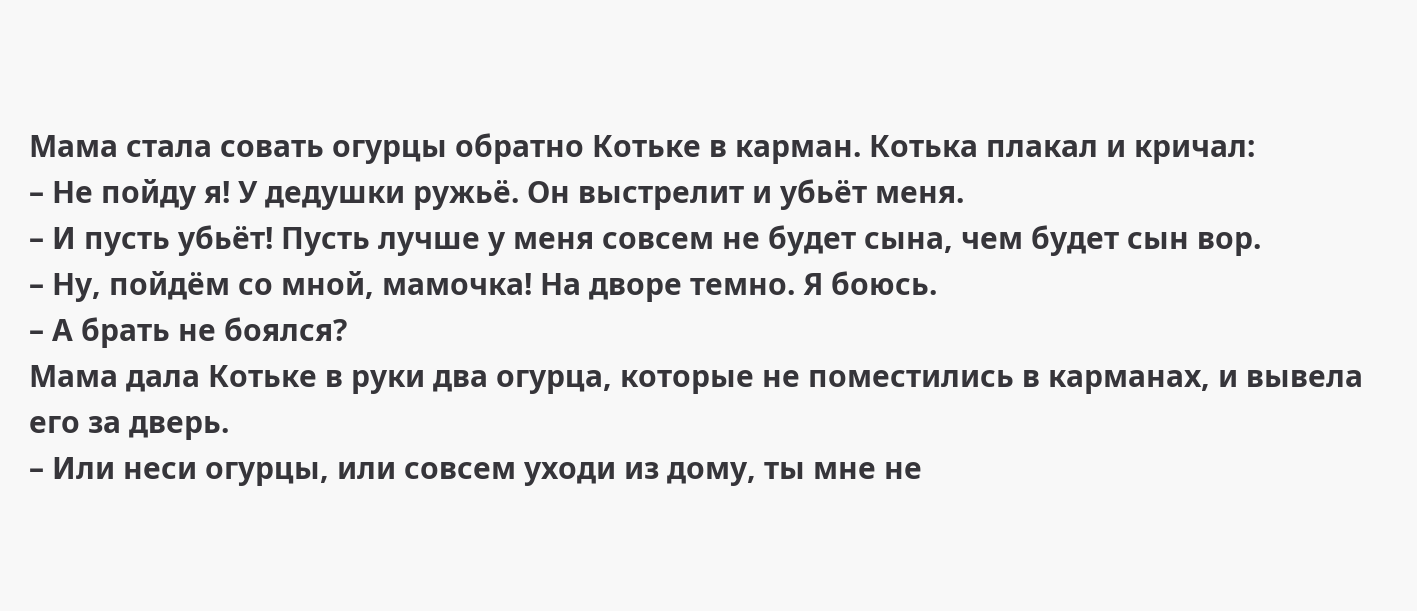Мама стала совать огурцы обратно Котьке в карман. Котька плакал и кричал:
– Не пойду я! У дедушки ружьё. Он выстрелит и убьёт меня.
– И пусть убьёт! Пусть лучше у меня совсем не будет сына, чем будет сын вор.
– Ну, пойдём со мной, мамочка! На дворе темно. Я боюсь.
– А брать не боялся?
Мама дала Котьке в руки два огурца, которые не поместились в карманах, и вывела его за дверь.
– Или неси огурцы, или совсем уходи из дому, ты мне не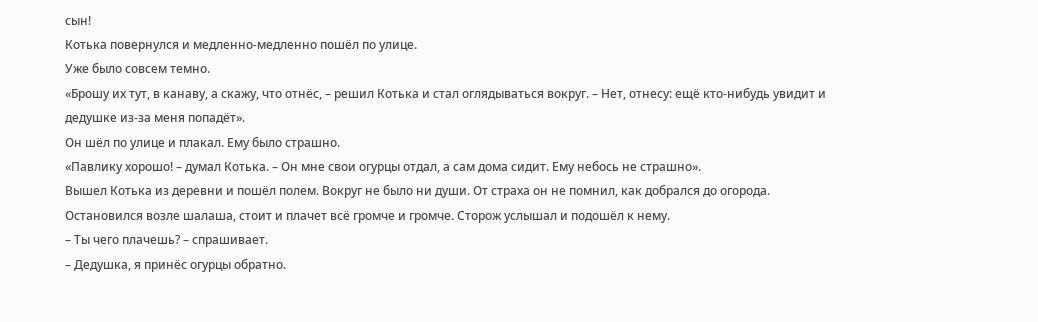сын!
Котька повернулся и медленно-медленно пошёл по улице.
Уже было совсем темно.
«Брошу их тут, в канаву, а скажу, что отнёс, – решил Котька и стал оглядываться вокруг. – Нет, отнесу: ещё кто-нибудь увидит и дедушке из-за меня попадёт».
Он шёл по улице и плакал. Ему было страшно.
«Павлику хорошо! – думал Котька. – Он мне свои огурцы отдал, а сам дома сидит. Ему небось не страшно».
Вышел Котька из деревни и пошёл полем. Вокруг не было ни души. От страха он не помнил, как добрался до огорода. Остановился возле шалаша, стоит и плачет всё громче и громче. Сторож услышал и подошёл к нему.
– Ты чего плачешь? – спрашивает.
– Дедушка, я принёс огурцы обратно.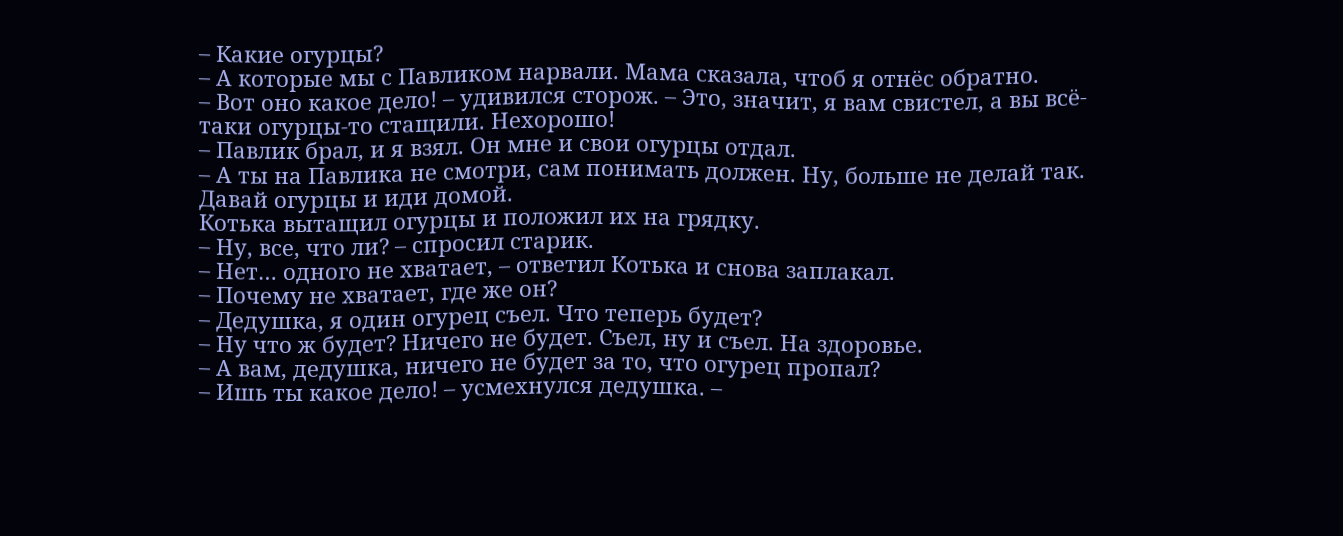– Какие огурцы?
– А которые мы с Павликом нарвали. Мама сказала, чтоб я отнёс обратно.
– Вот оно какое дело! – удивился сторож. – Это, значит, я вам свистел, а вы всё-таки огурцы-то стащили. Нехорошо!
– Павлик брал, и я взял. Он мне и свои огурцы отдал.
– А ты на Павлика не смотри, сам понимать должен. Ну, больше не делай так. Давай огурцы и иди домой.
Котька вытащил огурцы и положил их на грядку.
– Ну, все, что ли? – спросил старик.
– Нет… одного не хватает, – ответил Котька и снова заплакал.
– Почему не хватает, где же он?
– Дедушка, я один огурец съел. Что теперь будет?
– Ну что ж будет? Ничего не будет. Съел, ну и съел. На здоровье.
– А вам, дедушка, ничего не будет за то, что огурец пропал?
– Ишь ты какое дело! – усмехнулся дедушка. –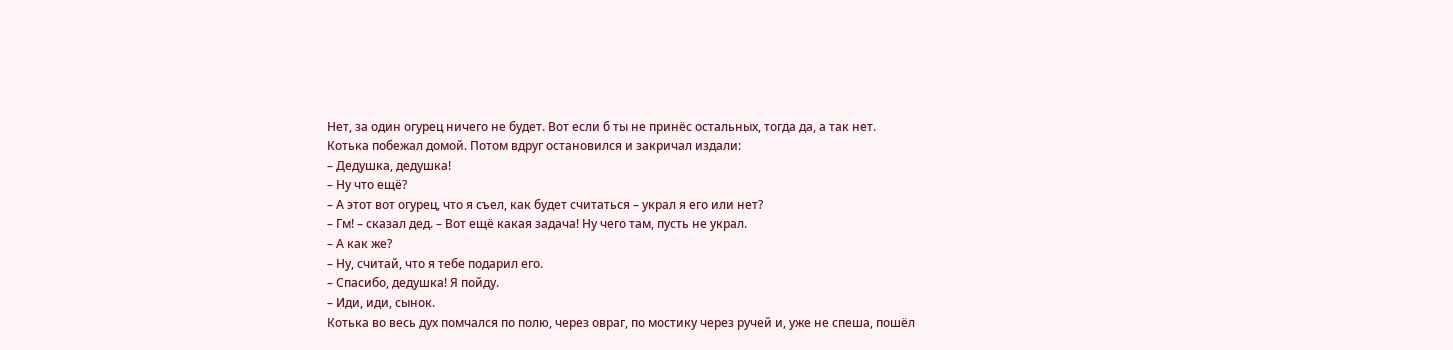Нет, за один огурец ничего не будет. Вот если б ты не принёс остальных, тогда да, а так нет.
Котька побежал домой. Потом вдруг остановился и закричал издали:
– Дедушка, дедушка!
– Ну что ещё?
– А этот вот огурец, что я съел, как будет считаться – украл я его или нет?
– Гм! – сказал дед. – Вот ещё какая задача! Ну чего там, пусть не украл.
– А как же?
– Ну, считай, что я тебе подарил его.
– Спасибо, дедушка! Я пойду.
– Иди, иди, сынок.
Котька во весь дух помчался по полю, через овраг, по мостику через ручей и, уже не спеша, пошёл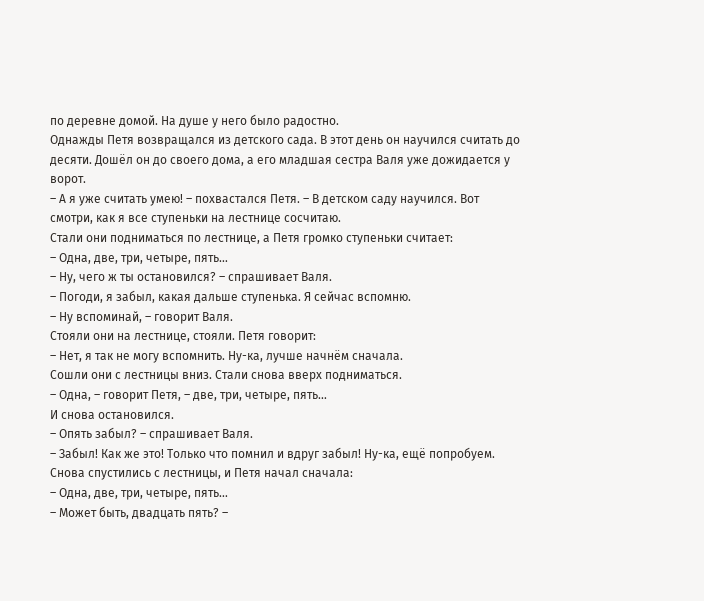по деревне домой. На душе у него было радостно.
Однажды Петя возвращался из детского сада. В этот день он научился считать до десяти. Дошёл он до своего дома, а его младшая сестра Валя уже дожидается у ворот.
– А я уже считать умею! – похвастался Петя. – В детском саду научился. Вот смотри, как я все ступеньки на лестнице сосчитаю.
Стали они подниматься по лестнице, а Петя громко ступеньки считает:
– Одна, две, три, четыре, пять…
– Ну, чего ж ты остановился? – спрашивает Валя.
– Погоди, я забыл, какая дальше ступенька. Я сейчас вспомню.
– Ну вспоминай, – говорит Валя.
Стояли они на лестнице, стояли. Петя говорит:
– Нет, я так не могу вспомнить. Ну-ка, лучше начнём сначала.
Сошли они с лестницы вниз. Стали снова вверх подниматься.
– Одна, – говорит Петя, – две, три, четыре, пять…
И снова остановился.
– Опять забыл? – спрашивает Валя.
– Забыл! Как же это! Только что помнил и вдруг забыл! Ну-ка, ещё попробуем.
Снова спустились с лестницы, и Петя начал сначала:
– Одна, две, три, четыре, пять…
– Может быть, двадцать пять? –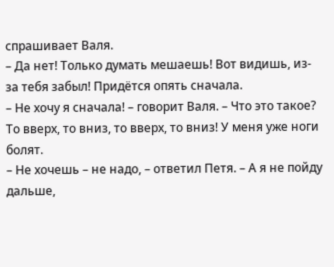спрашивает Валя.
– Да нет! Только думать мешаешь! Вот видишь, из-за тебя забыл! Придётся опять сначала.
– Не хочу я сначала! – говорит Валя. – Что это такое? То вверх, то вниз, то вверх, то вниз! У меня уже ноги болят.
– Не хочешь – не надо, – ответил Петя. – А я не пойду дальше,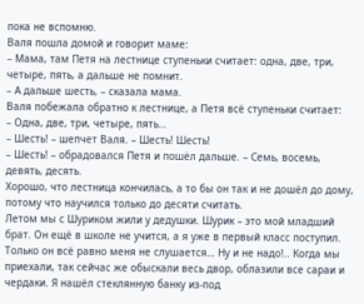пока не вспомню.
Валя пошла домой и говорит маме:
– Мама, там Петя на лестнице ступеньки считает: одна, две, три, четыре, пять, а дальше не помнит.
– А дальше шесть, – сказала мама.
Валя побежала обратно к лестнице, а Петя всё ступеньки считает:
– Одна, две, три, четыре, пять…
– Шесть! – шепчет Валя. – Шесть! Шесть!
– Шесть! – обрадовался Петя и пошёл дальше. – Семь, восемь, девять, десять.
Хорошо, что лестница кончилась, а то бы он так и не дошёл до дому, потому что научился только до десяти считать.
Летом мы с Шуриком жили у дедушки. Шурик – это мой младший брат. Он ещё в школе не учится, а я уже в первый класс поступил. Только он всё равно меня не слушается… Ну и не надо!.. Когда мы приехали, так сейчас же обыскали весь двор, облазили все сараи и чердаки. Я нашёл стеклянную банку из-под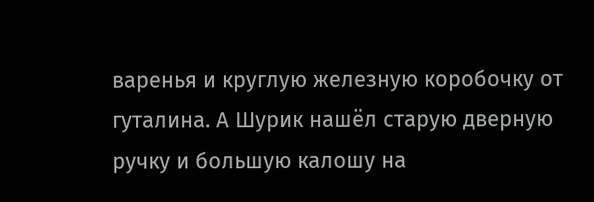варенья и круглую железную коробочку от гуталина. А Шурик нашёл старую дверную ручку и большую калошу на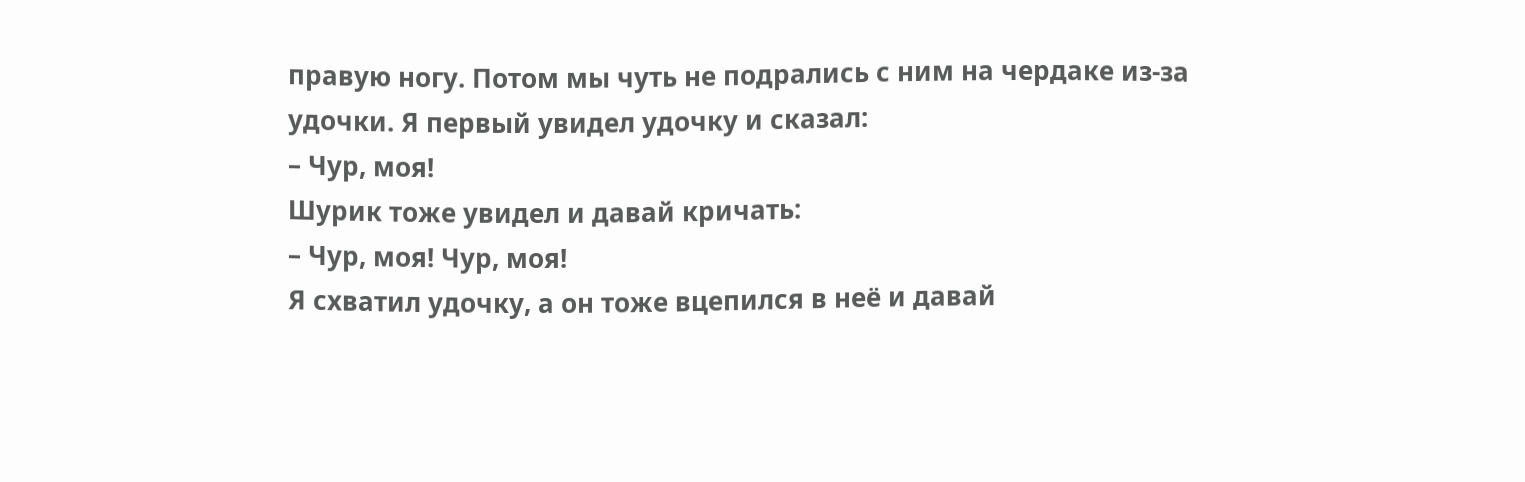правую ногу. Потом мы чуть не подрались с ним на чердаке из-за удочки. Я первый увидел удочку и сказал:
– Чур, моя!
Шурик тоже увидел и давай кричать:
– Чур, моя! Чур, моя!
Я схватил удочку, а он тоже вцепился в неё и давай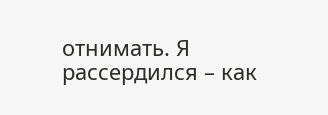отнимать. Я рассердился – как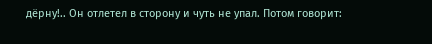дёрну!.. Он отлетел в сторону и чуть не упал. Потом говорит: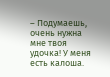– Подумаешь, очень нужна мне твоя удочка! У меня есть калоша.